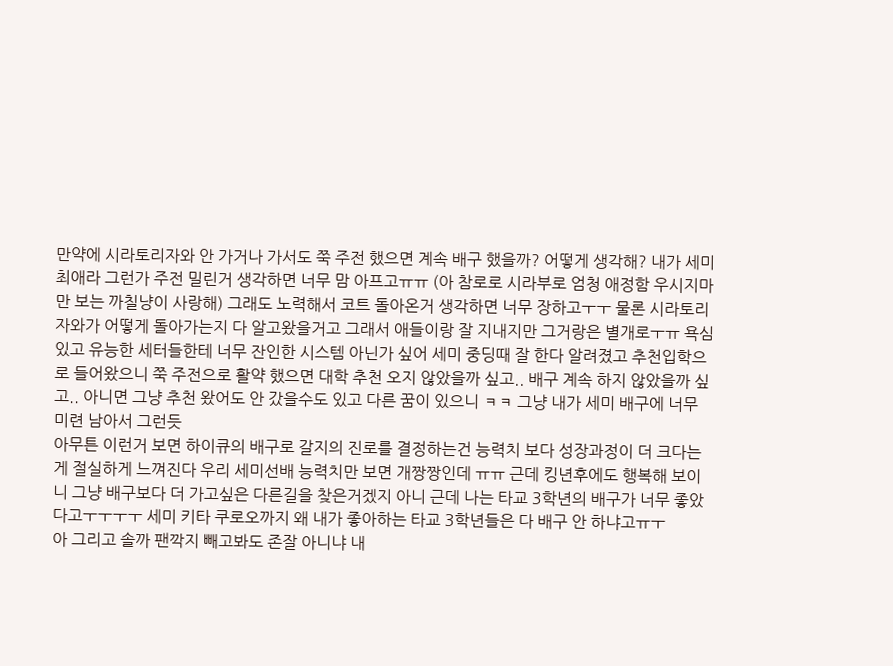만약에 시라토리자와 안 가거나 가서도 쭉 주전 했으면 계속 배구 했을까? 어떻게 생각해? 내가 세미 최애라 그런가 주전 밀린거 생각하면 너무 맘 아프고ㅠㅠ (아 참로로 시라부로 엄청 애정함 우시지마만 보는 까칠냥이 사랑해) 그래도 노력해서 코트 돌아온거 생각하면 너무 장하고ㅜㅜ 물론 시라토리자와가 어떻게 돌아가는지 다 알고왔을거고 그래서 애들이랑 잘 지내지만 그거랑은 별개로ㅜㅠ 욕심있고 유능한 세터들한테 너무 잔인한 시스템 아닌가 싶어 세미 중딩때 잘 한다 알려졌고 추천입학으로 들어왔으니 쭉 주전으로 활약 했으면 대학 추천 오지 않았을까 싶고.. 배구 계속 하지 않았을까 싶고.. 아니면 그냥 추천 왔어도 안 갔을수도 있고 다른 꿈이 있으니 ㅋㅋ 그냥 내가 세미 배구에 너무 미련 남아서 그런듯
아무튼 이런거 보면 하이큐의 배구로 갈지의 진로를 결정하는건 능력치 보다 성장과정이 더 크다는게 절실하게 느껴진다 우리 세미선배 능력치만 보면 개짱짱인데 ㅠㅠ 근데 킹년후에도 행복해 보이니 그냥 배구보다 더 가고싶은 다른길을 찾은거겠지 아니 근데 나는 타교 3학년의 배구가 너무 좋았다고ㅜㅜㅜㅜ 세미 키타 쿠로오까지 왜 내가 좋아하는 타교 3학년들은 다 배구 안 하냐고ㅠㅜ
아 그리고 솔까 팬깍지 빼고봐도 존잘 아니냐 내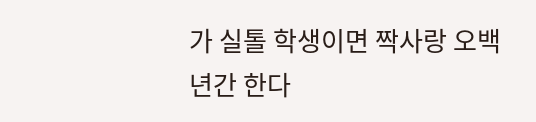가 실톨 학생이면 짝사랑 오백년간 한다